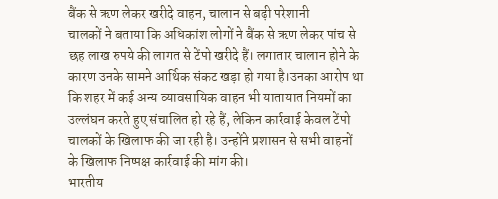बैंक से ऋण लेकर खरीदे वाहन, चालान से बढ़ी परेशानी
चालकों ने बताया कि अधिकांश लोगों ने बैंक से ऋण लेकर पांच से छह लाख रुपये की लागत से टेंपो खरीदे हैं। लगातार चालान होने के कारण उनके सामने आर्थिक संकट खड़ा हो गया है।उनका आरोप था कि शहर में कई अन्य व्यावसायिक वाहन भी यातायात नियमों का उल्लंघन करते हुए संचालित हो रहे हैं, लेकिन कार्रवाई केवल टेंपो चालकों के खिलाफ की जा रही है। उन्होंने प्रशासन से सभी वाहनों के खिलाफ निष्पक्ष कार्रवाई की मांग की।
भारतीय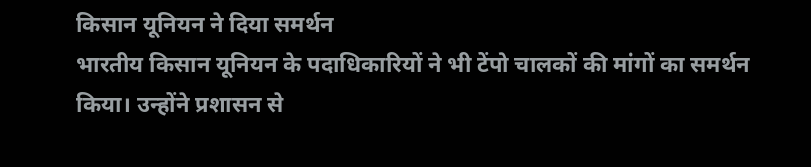किसान यूनियन ने दिया समर्थन
भारतीय किसान यूनियन के पदाधिकारियों ने भी टेंपो चालकों की मांगों का समर्थन किया। उन्होंने प्रशासन से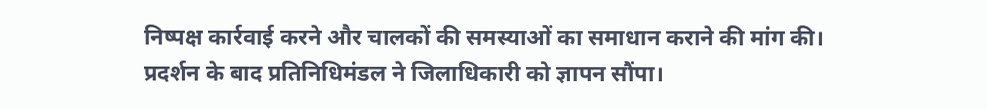निष्पक्ष कार्रवाई करने और चालकों की समस्याओं का समाधान कराने की मांग की।
प्रदर्शन के बाद प्रतिनिधिमंडल ने जिलाधिकारी को ज्ञापन सौंपा।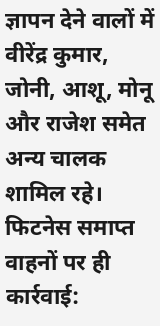ज्ञापन देने वालों में वीरेंद्र कुमार, जोनी, आशू, मोनू और राजेश समेत अन्य चालक शामिल रहे।
फिटनेस समाप्त वाहनों पर ही कार्रवाई: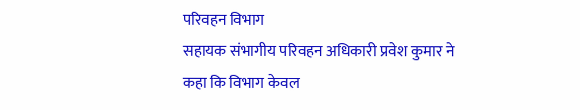परिवहन विभाग
सहायक संभागीय परिवहन अधिकारी प्रवेश कुमार ने कहा कि विभाग केवल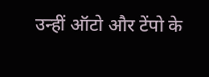उन्हीं ऑटो और टेंपो के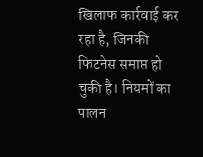खिलाफ कार्रवाई कर रहा है, जिनकी फिटनेस समाप्त हो चुकी है। नियमों का पालन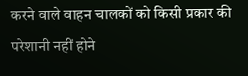करने वाले वाहन चालकों को किसी प्रकार की परेशानी नहीं होने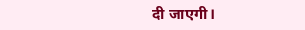दी जाएगी।